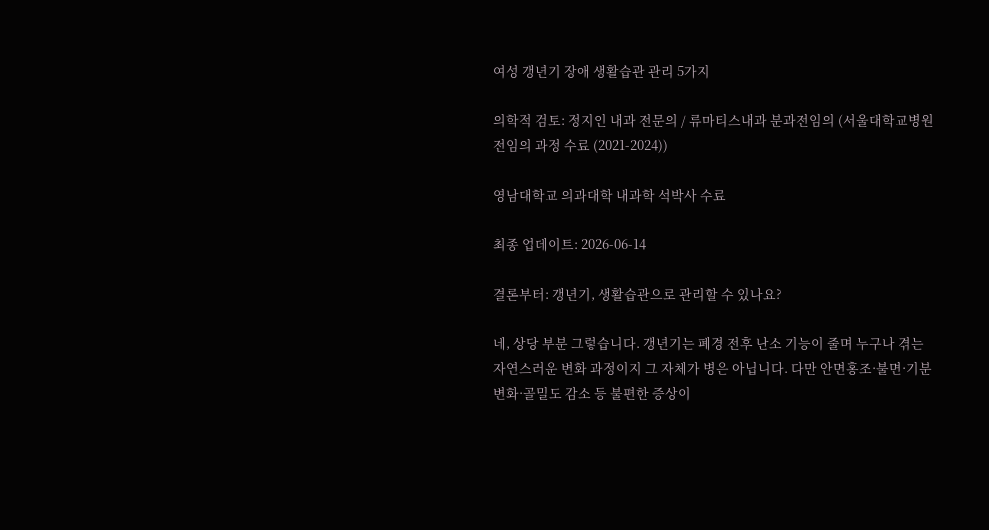여성 갱년기 장애 생활습관 관리 5가지

의학적 검토: 정지인 내과 전문의 / 류마티스내과 분과전임의 (서울대학교병원 전임의 과정 수료 (2021-2024))

영남대학교 의과대학 내과학 석박사 수료

최종 업데이트: 2026-06-14

결론부터: 갱년기, 생활습관으로 관리할 수 있나요?

네, 상당 부분 그렇습니다. 갱년기는 폐경 전후 난소 기능이 줄며 누구나 겪는 자연스러운 변화 과정이지 그 자체가 병은 아닙니다. 다만 안면홍조·불면·기분 변화·골밀도 감소 등 불편한 증상이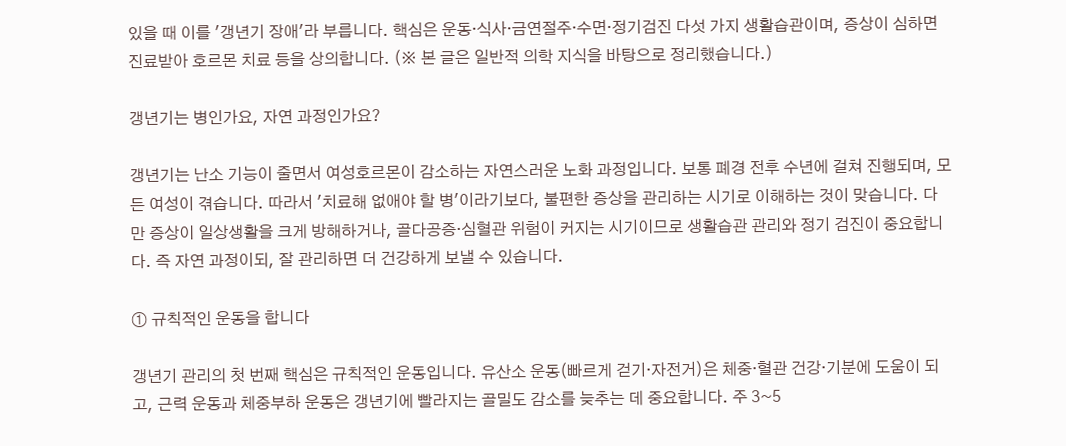있을 때 이를 '갱년기 장애'라 부릅니다. 핵심은 운동·식사·금연절주·수면·정기검진 다섯 가지 생활습관이며, 증상이 심하면 진료받아 호르몬 치료 등을 상의합니다. (※ 본 글은 일반적 의학 지식을 바탕으로 정리했습니다.)

갱년기는 병인가요, 자연 과정인가요?

갱년기는 난소 기능이 줄면서 여성호르몬이 감소하는 자연스러운 노화 과정입니다. 보통 폐경 전후 수년에 걸쳐 진행되며, 모든 여성이 겪습니다. 따라서 '치료해 없애야 할 병'이라기보다, 불편한 증상을 관리하는 시기로 이해하는 것이 맞습니다. 다만 증상이 일상생활을 크게 방해하거나, 골다공증·심혈관 위험이 커지는 시기이므로 생활습관 관리와 정기 검진이 중요합니다. 즉 자연 과정이되, 잘 관리하면 더 건강하게 보낼 수 있습니다.

① 규칙적인 운동을 합니다

갱년기 관리의 첫 번째 핵심은 규칙적인 운동입니다. 유산소 운동(빠르게 걷기·자전거)은 체중·혈관 건강·기분에 도움이 되고, 근력 운동과 체중부하 운동은 갱년기에 빨라지는 골밀도 감소를 늦추는 데 중요합니다. 주 3~5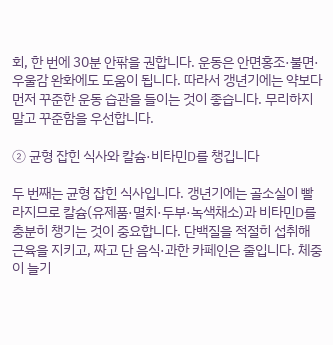회, 한 번에 30분 안팎을 권합니다. 운동은 안면홍조·불면·우울감 완화에도 도움이 됩니다. 따라서 갱년기에는 약보다 먼저 꾸준한 운동 습관을 들이는 것이 좋습니다. 무리하지 말고 꾸준함을 우선합니다.

② 균형 잡힌 식사와 칼슘·비타민D를 챙깁니다

두 번째는 균형 잡힌 식사입니다. 갱년기에는 골소실이 빨라지므로 칼슘(유제품·멸치·두부·녹색채소)과 비타민D를 충분히 챙기는 것이 중요합니다. 단백질을 적절히 섭취해 근육을 지키고, 짜고 단 음식·과한 카페인은 줄입니다. 체중이 늘기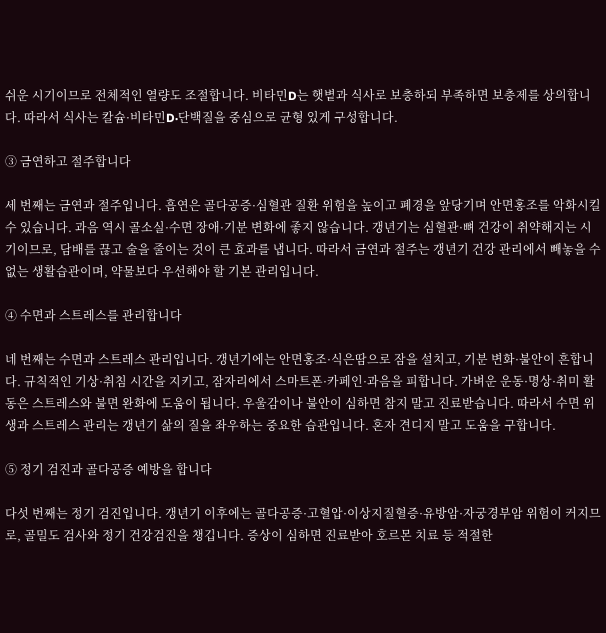쉬운 시기이므로 전체적인 열량도 조절합니다. 비타민D는 햇볕과 식사로 보충하되 부족하면 보충제를 상의합니다. 따라서 식사는 칼슘·비타민D·단백질을 중심으로 균형 있게 구성합니다.

③ 금연하고 절주합니다

세 번째는 금연과 절주입니다. 흡연은 골다공증·심혈관 질환 위험을 높이고 폐경을 앞당기며 안면홍조를 악화시킬 수 있습니다. 과음 역시 골소실·수면 장애·기분 변화에 좋지 않습니다. 갱년기는 심혈관·뼈 건강이 취약해지는 시기이므로, 담배를 끊고 술을 줄이는 것이 큰 효과를 냅니다. 따라서 금연과 절주는 갱년기 건강 관리에서 빼놓을 수 없는 생활습관이며, 약물보다 우선해야 할 기본 관리입니다.

④ 수면과 스트레스를 관리합니다

네 번째는 수면과 스트레스 관리입니다. 갱년기에는 안면홍조·식은땀으로 잠을 설치고, 기분 변화·불안이 흔합니다. 규칙적인 기상·취침 시간을 지키고, 잠자리에서 스마트폰·카페인·과음을 피합니다. 가벼운 운동·명상·취미 활동은 스트레스와 불면 완화에 도움이 됩니다. 우울감이나 불안이 심하면 참지 말고 진료받습니다. 따라서 수면 위생과 스트레스 관리는 갱년기 삶의 질을 좌우하는 중요한 습관입니다. 혼자 견디지 말고 도움을 구합니다.

⑤ 정기 검진과 골다공증 예방을 합니다

다섯 번째는 정기 검진입니다. 갱년기 이후에는 골다공증·고혈압·이상지질혈증·유방암·자궁경부암 위험이 커지므로, 골밀도 검사와 정기 건강검진을 챙깁니다. 증상이 심하면 진료받아 호르몬 치료 등 적절한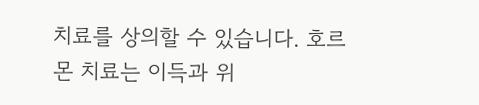치료를 상의할 수 있습니다. 호르몬 치료는 이득과 위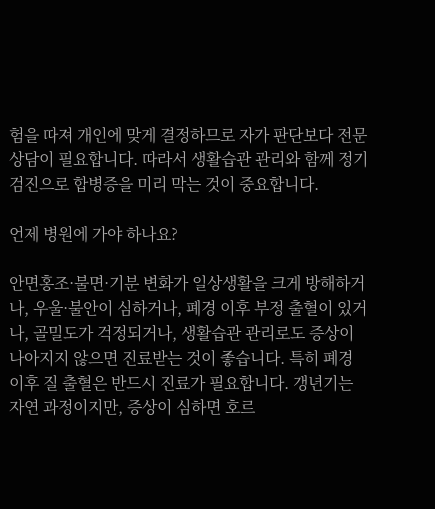험을 따져 개인에 맞게 결정하므로 자가 판단보다 전문 상담이 필요합니다. 따라서 생활습관 관리와 함께 정기 검진으로 합병증을 미리 막는 것이 중요합니다.

언제 병원에 가야 하나요?

안면홍조·불면·기분 변화가 일상생활을 크게 방해하거나, 우울·불안이 심하거나, 폐경 이후 부정 출혈이 있거나, 골밀도가 걱정되거나, 생활습관 관리로도 증상이 나아지지 않으면 진료받는 것이 좋습니다. 특히 폐경 이후 질 출혈은 반드시 진료가 필요합니다. 갱년기는 자연 과정이지만, 증상이 심하면 호르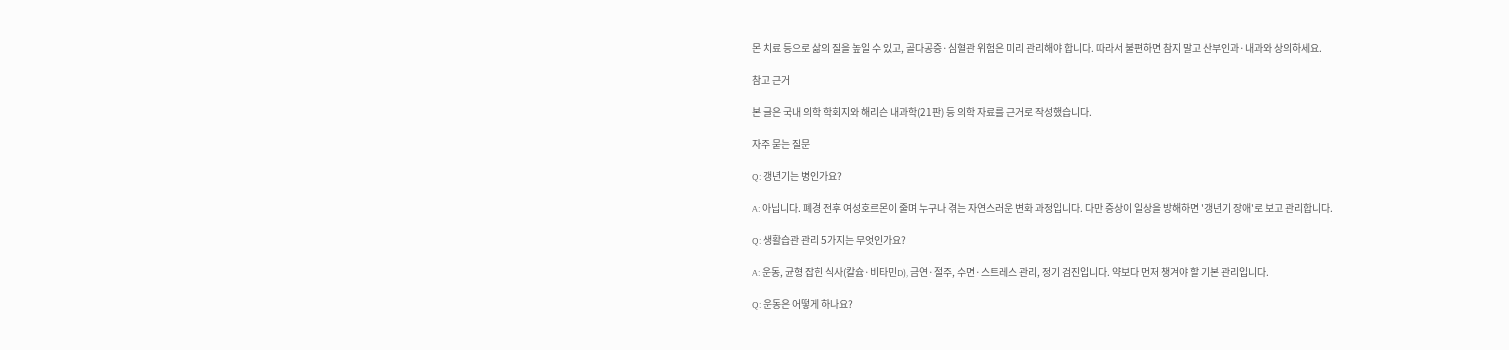몬 치료 등으로 삶의 질을 높일 수 있고, 골다공증·심혈관 위험은 미리 관리해야 합니다. 따라서 불편하면 참지 말고 산부인과·내과와 상의하세요.

참고 근거

본 글은 국내 의학 학회지와 해리슨 내과학(21판) 등 의학 자료를 근거로 작성했습니다.

자주 묻는 질문

Q: 갱년기는 병인가요?

A: 아닙니다. 폐경 전후 여성호르몬이 줄며 누구나 겪는 자연스러운 변화 과정입니다. 다만 증상이 일상을 방해하면 '갱년기 장애'로 보고 관리합니다.

Q: 생활습관 관리 5가지는 무엇인가요?

A: 운동, 균형 잡힌 식사(칼슘·비타민D), 금연·절주, 수면·스트레스 관리, 정기 검진입니다. 약보다 먼저 챙겨야 할 기본 관리입니다.

Q: 운동은 어떻게 하나요?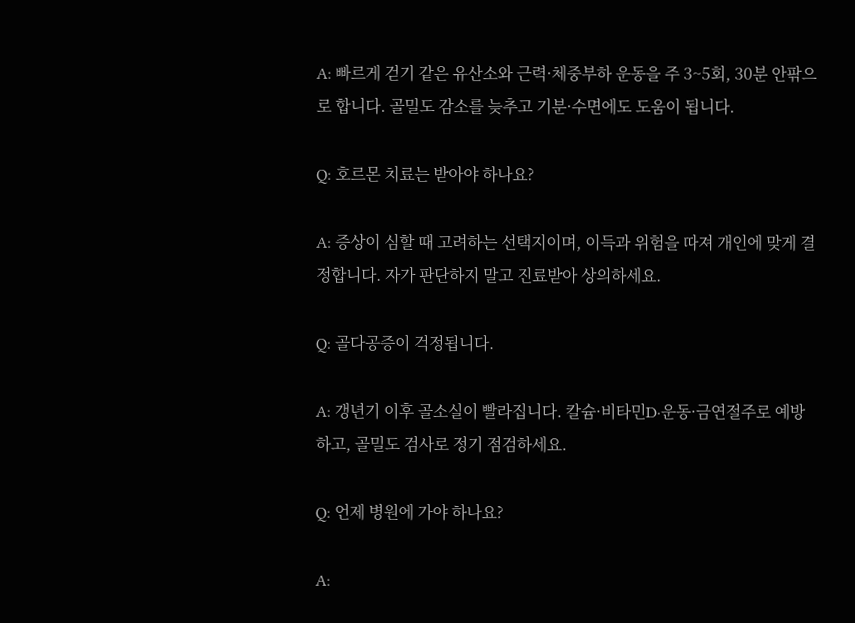A: 빠르게 걷기 같은 유산소와 근력·체중부하 운동을 주 3~5회, 30분 안팎으로 합니다. 골밀도 감소를 늦추고 기분·수면에도 도움이 됩니다.

Q: 호르몬 치료는 받아야 하나요?

A: 증상이 심할 때 고려하는 선택지이며, 이득과 위험을 따져 개인에 맞게 결정합니다. 자가 판단하지 말고 진료받아 상의하세요.

Q: 골다공증이 걱정됩니다.

A: 갱년기 이후 골소실이 빨라집니다. 칼슘·비타민D·운동·금연절주로 예방하고, 골밀도 검사로 정기 점검하세요.

Q: 언제 병원에 가야 하나요?

A: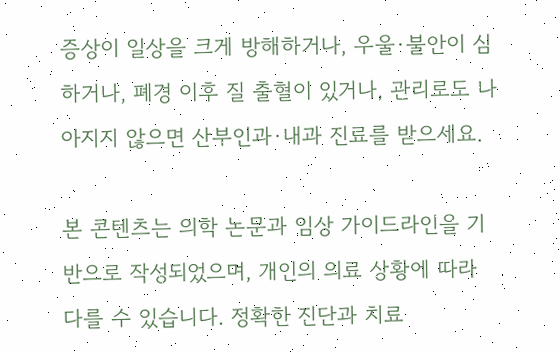증상이 일상을 크게 방해하거나, 우울·불안이 심하거나, 폐경 이후 질 출혈이 있거나, 관리로도 나아지지 않으면 산부인과·내과 진료를 받으세요.

본 콘텐츠는 의학 논문과 임상 가이드라인을 기반으로 작성되었으며, 개인의 의료 상황에 따라 다를 수 있습니다. 정확한 진단과 치료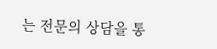는 전문의 상담을 통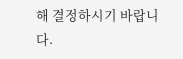해 결정하시기 바랍니다.